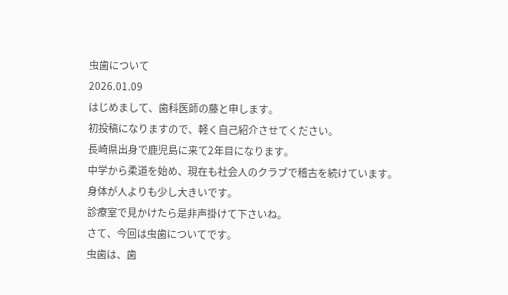虫歯について
2026.01.09
はじめまして、歯科医師の藤と申します。
初投稿になりますので、軽く自己紹介させてください。
長崎県出身で鹿児島に来て2年目になります。
中学から柔道を始め、現在も社会人のクラブで稽古を続けています。
身体が人よりも少し大きいです。
診療室で見かけたら是非声掛けて下さいね。
さて、今回は虫歯についてです。
虫歯は、歯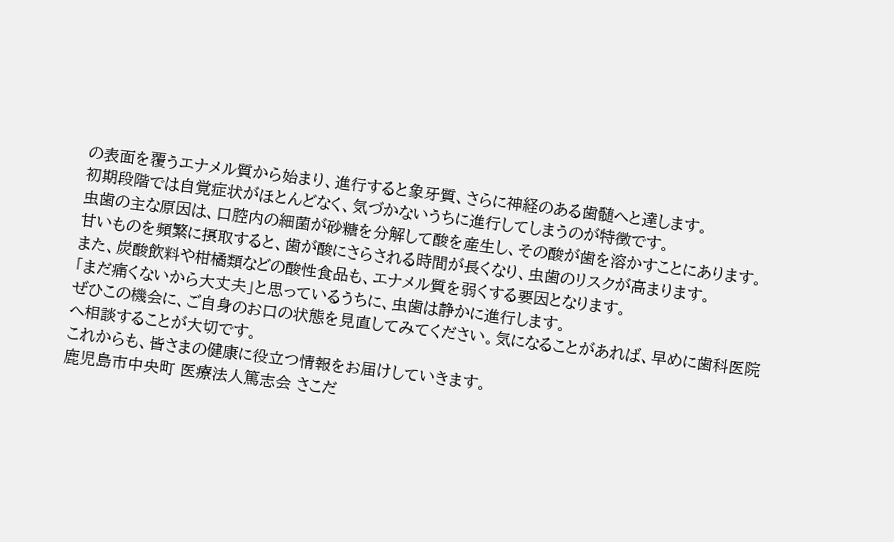の表面を覆うエナメル質から始まり、進行すると象牙質、さらに神経のある歯髄へと達します。
初期段階では自覚症状がほとんどなく、気づかないうちに進行してしまうのが特徴です。
虫歯の主な原因は、口腔内の細菌が砂糖を分解して酸を産生し、その酸が歯を溶かすことにあります。
甘いものを頻繁に摂取すると、歯が酸にさらされる時間が長くなり、虫歯のリスクが高まります。
また、炭酸飲料や柑橘類などの酸性食品も、エナメル質を弱くする要因となります。
「まだ痛くないから大丈夫」と思っているうちに、虫歯は静かに進行します。
ぜひこの機会に、ご自身のお口の状態を見直してみてください。気になることがあれば、早めに歯科医院へ相談することが大切です。
これからも、皆さまの健康に役立つ情報をお届けしていきます。
鹿児島市中央町 医療法人篤志会 さこだ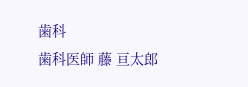歯科
歯科医師 藤 亘太郎